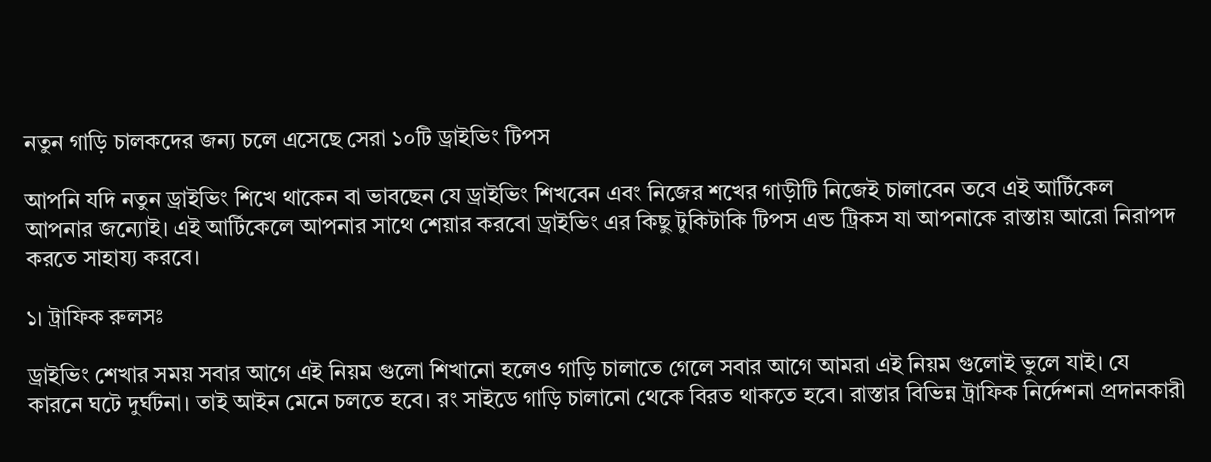নতুন গাড়ি চালকদের জন্য চলে এসেছে সেরা ১০টি ড্রাইভিং টিপস

আপনি যদি নতুন ড্রাইভিং শিখে থাকেন বা ভাবছেন যে ড্রাইভিং শিখবেন এবং নিজের শখের গাড়ীটি নিজেই চালাবেন তবে এই আর্টিকেল আপনার জন্যোই। এই আর্টিকেলে আপনার সাথে শেয়ার করবো ড্রাইভিং এর কিছু টুকিটাকি টিপস এন্ড ট্রিকস যা আপনাকে রাস্তায় আরো নিরাপদ করতে সাহায্য করবে।

১। ট্রাফিক রুলসঃ

ড্রাইভিং শেখার সময় সবার আগে এই নিয়ম গুলো শিখানো হলেও গাড়ি চালাতে গেলে সবার আগে আমরা এই নিয়ম গুলোই ভুলে যাই। যে কারনে ঘটে দুর্ঘটনা। তাই আইন মেনে চলতে হবে। রং সাইডে গাড়ি চালানো থেকে বিরত থাকতে হবে। রাস্তার বিভিন্ন ট্রাফিক নির্দেশনা প্রদানকারী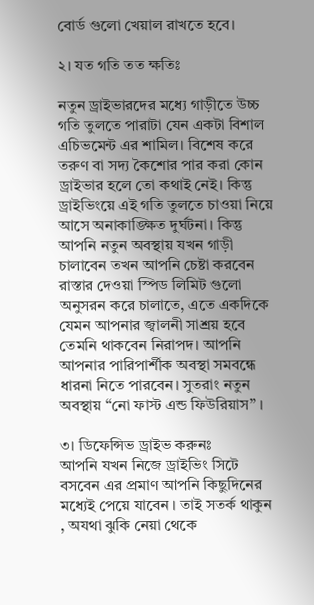বোর্ড গুলো খেয়াল রাখতে হবে।

২। যত গতি তত ক্ষতিঃ

নতুন ড্রাইভারদের মধ্যে গাড়ীতে উচ্চ গতি তুলতে পারাটা যেন একটা বিশাল এচিভমেন্ট এর শামিল। বিশেষ করে তরুণ বা সদ্য কৈশোর পার করা কোন ড্রাইভার হলে তো কথাই নেই। কিন্তু ড্রাইভিংয়ে এই গতি তুলতে চাওয়া নিয়ে আসে অনাকাঙ্ক্ষিত দুর্ঘটনা। কিন্তু আপনি নতুন অবস্থায় যখন গাড়ী চালাবেন তখন আপনি চেষ্টা করবেন রাস্তার দেওয়া স্পিড লিমিট গুলো অনুসরন করে চালাতে, এতে একদিকে যেমন আপনার জ্বালনী সাশ্রয় হবে তেমনি থাকবেন নিরাপদ। আপনি আপনার পারিপার্শীক অবস্থা সমবন্ধে ধারনা নিতে পারবেন। সুতরাং নতুন অবস্থায় “নো ফাস্ট এন্ড ফিউরিয়াস” ।

৩। ডিফেন্সিভ ড্রাইভ করুনঃ
আপনি যখন নিজে ড্রাইভিং সিটে বসবেন এর প্রমাণ আপনি কিছুদিনের মধ্যেই পেয়ে যাবেন । তাই সতর্ক থাকুন , অযথা ঝুকি নেয়া থেকে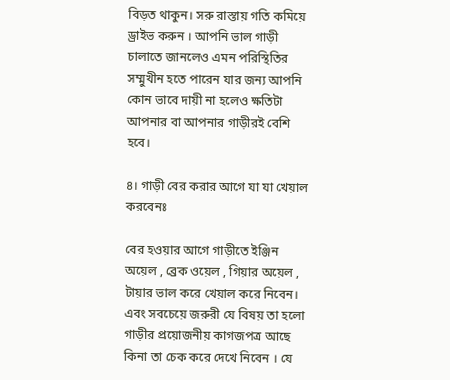বিড়ত থাকুন। সরু রাস্তায় গতি কমিয়ে ড্রাইভ করুন । আপনি ভাল গাড়ী চালাতে জানলেও এমন পরিস্থিতির সম্মুখীন হতে পারেন যার জন্য আপনি কোন ভাবে দায়ী না হলেও ক্ষতিটা আপনার বা আপনার গাড়ীরই বেশি হবে।

৪। গাড়ী বের করার আগে যা যা খেয়াল করবেনঃ

বের হওয়ার আগে গাড়ীতে ইঞ্জিন অয়েল , ব্রেক ওয়েল , গিয়ার অয়েল , টায়ার ভাল করে খেয়াল করে নিবেন। এবং সবচেয়ে জরুরী যে বিষয় তা হলো গাড়ীর প্রয়োজনীয় কাগজপত্র আছে কিনা তা চেক করে দেখে নিবেন । যে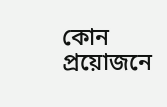কোন প্রয়োজনে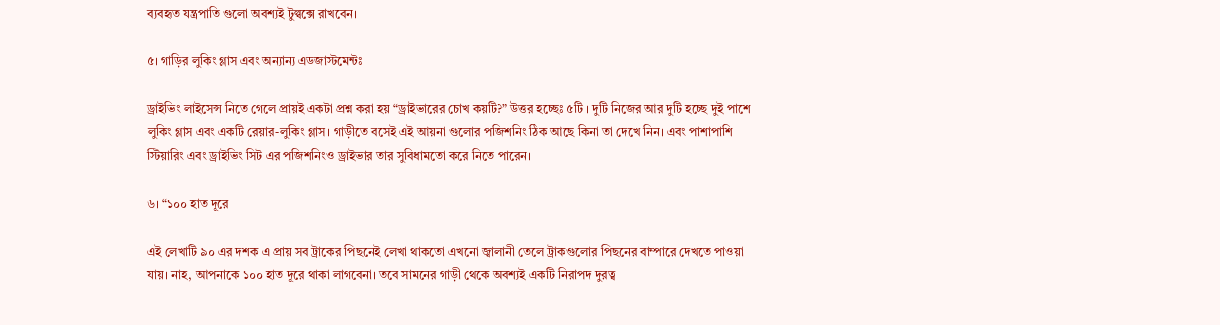ব্যবহৃত যন্ত্রপাতি গুলো অবশ্যই টুল্বক্সে রাখবেন।

৫। গাড়ির লুকিং গ্লাস এবং অন্যান্য এডজাস্টমেন্টঃ

ড্রাইভিং লাইসেন্স নিতে গেলে প্রায়ই একটা প্রশ্ন করা হয় “ড্রাইভারের চোখ কয়টি?” উত্তর হচ্ছেঃ ৫টি । দুটি নিজের আর দুটি হচ্ছে দুই পাশে লুকিং গ্লাস এবং একটি রেয়ার-লুকিং গ্লাস। গাড়ীতে বসেই এই আয়না গুলোর পজিশনিং ঠিক আছে কিনা তা দেখে নিন। এবং পাশাপাশি স্টিয়ারিং এবং ড্রাইভিং সিট এর পজিশনিংও ড্রাইভার তার সুবিধামতো করে নিতে পারেন।

৬। “১০০ হাত দূরে

এই লেখাটি ৯০ এর দশক এ প্রায় সব ট্রাকের পিছনেই লেখা থাকতো এখনো জ্বালানী তেলে ট্রাকগুলোর পিছনের বাম্পারে দেখতে পাওয়া যায়। নাহ, আপনাকে ১০০ হাত দূরে থাকা লাগবেনা। তবে সামনের গাড়ী থেকে অবশ্যই একটি নিরাপদ দুরত্ব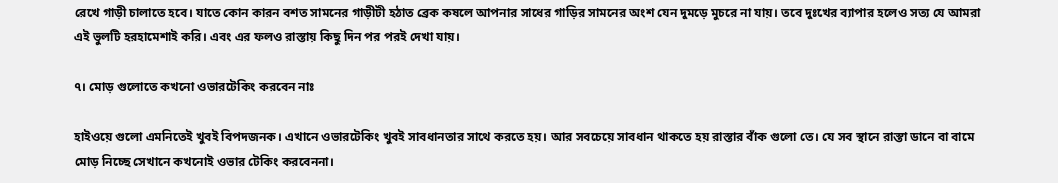রেখে গাড়ী চালাতে হবে। যাতে কোন কারন বশত সামনের গাড়ীটী হঠাত ব্রেক কষলে আপনার সাধের গাড়ির সামনের অংশ যেন দুমড়ে মুচরে না যায়। তবে দুঃখের ব্যাপার হলেও সত্য যে আমরা এই ভুলটি হরহামেশাই করি। এবং এর ফলও রাস্তায় কিছু দিন পর পরই দেখা যায়।

৭। মোড় গুলোতে কখনো ওভারটেকিং করবেন নাঃ

হাইওয়ে গুলো এমনিতেই খুবই বিপদজনক। এখানে ওভারটেকিং খুবই সাবধানতার সাথে করতে হয়। আর সবচেয়ে সাবধান থাকতে হয় রাস্তার বাঁক গুলো তে। যে সব স্থানে রাস্তা ডানে বা বামে মোড় নিচ্ছে সেখানে কখনোই ওভার টেকিং করবেননা।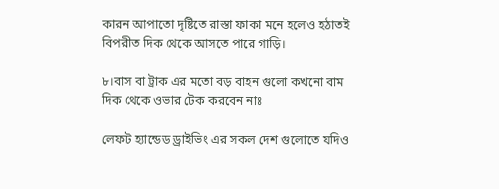কারন আপাতো দৃষ্টিতে রাস্তা ফাকা মনে হলেও হঠাতই বিপরীত দিক থেকে আসতে পারে গাড়ি।

৮।বাস বা ট্রাক এর মতো বড় বাহন গুলো কখনো বাম দিক থেকে ওভার টেক করবেন নাঃ

লেফট হ্যান্ডেড ড্রাইভিং এর সকল দেশ গুলোতে যদিও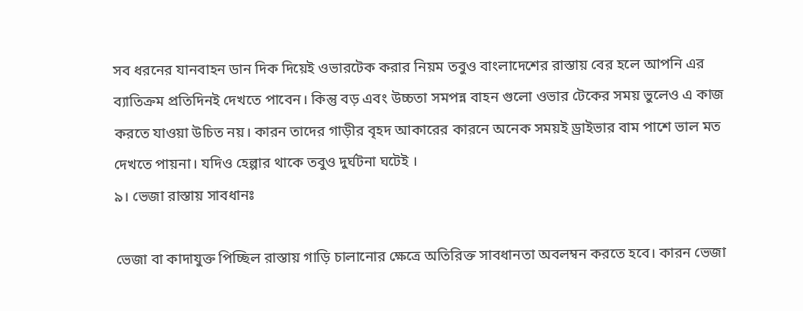সব ধরনের যানবাহন ডান দিক দিয়েই ওভারটেক করার নিয়ম তবুও বাংলাদেশের রাস্তায় বের হলে আপনি এর ব্যাতিক্রম প্রতিদিনই দেখতে পাবেন। কিন্তু বড় এবং উচ্চতা সমপন্ন বাহন গুলো ওভার টেকের সময় ভুলেও এ কাজ করতে যাওয়া উচিত নয়। কারন তাদের গাড়ীর বৃহদ আকারের কারনে অনেক সময়ই ড্রাইভার বাম পাশে ভাল মত দেখতে পায়না। যদিও হেল্পার থাকে তবুও দুর্ঘটনা ঘটেই ।
৯। ভেজা রাস্তায় সাবধানঃ

ভেজা বা কাদাযুক্ত পিচ্ছিল রাস্তায় গাড়ি চালানোর ক্ষেত্রে অতিরিক্ত সাবধানতা অবলম্বন করতে হবে। কারন ভেজা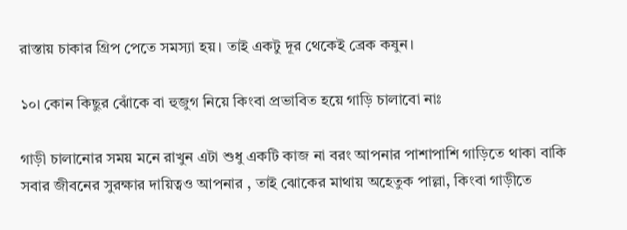রাস্তায় চাকার গ্রিপ পেতে সমস্যা হয়। তাই একটু দূর থেকেই ব্রেক কষুন।

১০। কোন কিছুর ঝোঁকে বা হুজুগ নিয়ে কিংবা প্রভাবিত হয়ে গাড়ি চালাবো নাঃ

গাড়ী চালানোর সময় মনে রাখুন এটা শুধু একটি কাজ না বরং আপনার পাশাপাশি গাড়িতে থাকা বাকি সবার জীবনের সুরক্ষার দায়িত্বও আপনার , তাই ঝোকের মাথায় অহেতুক পাল্লা, কিংবা গাড়ীতে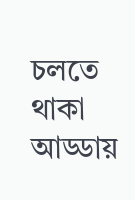চলতে থাকা আড্ডায়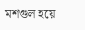মশগুল হয়ে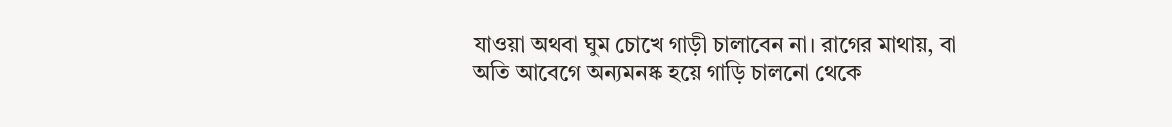যাওয়া অথবা ঘুম চোখে গাড়ী চালাবেন না। রাগের মাথায়, বা অতি আবেগে অন্যমনষ্ক হয়ে গাড়ি চালনো থেকে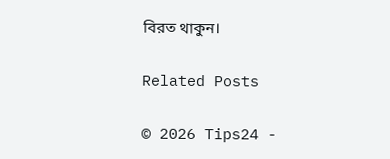বিরত থাকুন।

Related Posts

© 2026 Tips24 -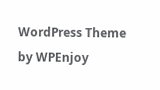WordPress Theme by WPEnjoy